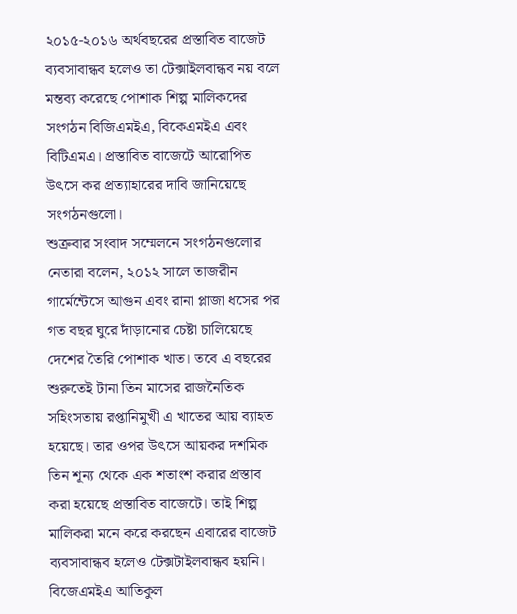২০১৫-২০১৬ অর্থবছরের প্রস্তাবিত বাজেট ব্যবসাবান্ধব হলেও তা টেক্সাইলবান্ধব নয় বলে মন্তব্য করেছে পোশাক শিল্প মালিকদের সংগঠন বিজিএমইএ, বিকেএমইএ এবং বিটিএমএ। প্রস্তাবিত বাজেটে আরোপিত উৎসে কর প্রত্যাহারের দাবি জানিয়েছে সংগঠনগুলো।
শুক্রবার সংবাদ সম্মেলনে সংগঠনগুলোর নেতারা বলেন, ২০১২ সালে তাজরীন গার্মেন্টেসে আগুন এবং রানা প্লাজা ধসের পর গত বছর ঘুরে দাঁড়ানোর চেষ্টা চালিয়েছে দেশের তৈরি পোশাক খাত। তবে এ বছরের শুরুতেই টানা তিন মাসের রাজনৈতিক সহিংসতায় রপ্তানিমুখী এ খাতের আয় ব্যাহত হয়েছে। তার ওপর উৎসে আয়কর দশমিক তিন শূন্য থেকে এক শতাংশ করার প্রস্তাব করা হয়েছে প্রস্তাবিত বাজেটে। তাই শিল্প মালিকরা মনে করে করছেন এবারের বাজেট ব্যবসাবান্ধব হলেও টেক্সটাইলবান্ধব হয়নি।
বিজেএমইএ আতিকুল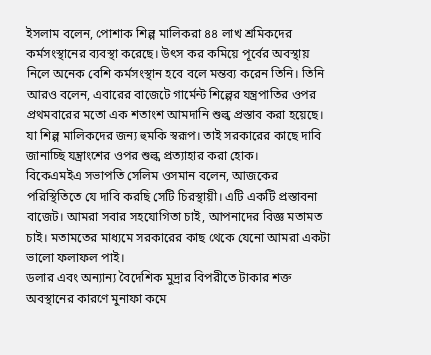ইসলাম বলেন, পোশাক শিল্প মালিকরা ৪৪ লাখ শ্রমিকদের কর্মসংস্থানের ব্যবস্থা করেছে। উৎস কর কমিয়ে পূর্বের অবস্থায় নিলে অনেক বেশি কর্মসংস্থান হবে বলে মন্তব্য করেন তিনি। তিনি আরও বলেন, এবারের বাজেটে গার্মেন্ট শিল্পের যন্ত্রপাতির ওপর প্রথমবারের মতো এক শতাংশ আমদানি শুল্ক প্রস্তাব করা হয়েছে। যা শিল্প মালিকদের জন্য হুমকি স্বরূপ। তাই সরকারের কাছে দাবি জানাচ্ছি যন্ত্রাংশের ওপর শুল্ক প্রত্যাহার করা হোক।
বিকেএমইএ সভাপতি সেলিম ওসমান বলেন, আজকের পরিস্থিতিতে যে দাবি করছি সেটি চিরস্থায়ী। এটি একটি প্রস্তাবনা বাজেট। আমরা সবার সহযোগিতা চাই, আপনাদের বিজ্ঞ মতামত চাই। মতামতের মাধ্যমে সরকারের কাছ থেকে যেনো আমরা একটা ভালো ফলাফল পাই।
ডলার এবং অন্যান্য বৈদেশিক মুদ্রার বিপরীতে টাকার শক্ত অবস্থানের কারণে মুনাফা কমে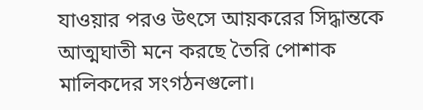যাওয়ার পরও উৎসে আয়করের সিদ্ধান্তকে আত্মঘাতী মনে করছে তৈরি পোশাক মালিকদের সংগঠনগুলো।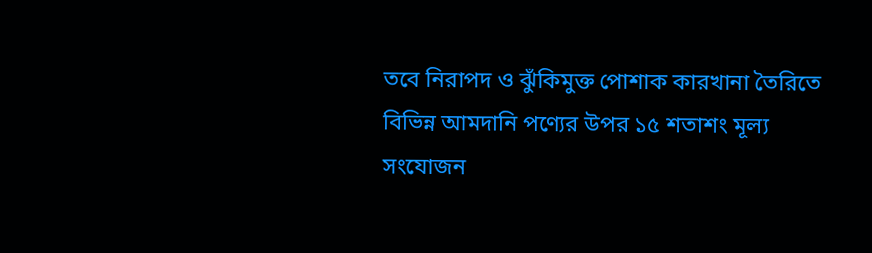তবে নিরাপদ ও ঝুঁকিমুক্ত পোশাক কারখানা তৈরিতে বিভিন্ন আমদানি পণ্যের উপর ১৫ শতাশং মূল্য সংযোজন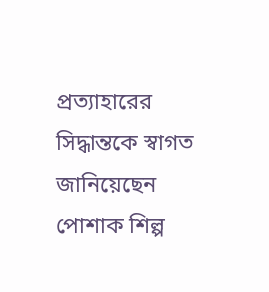প্রত্যাহারের সিদ্ধান্তকে স্বাগত জানিয়েছেন পোশাক শিল্প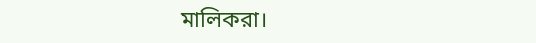মালিকরা।